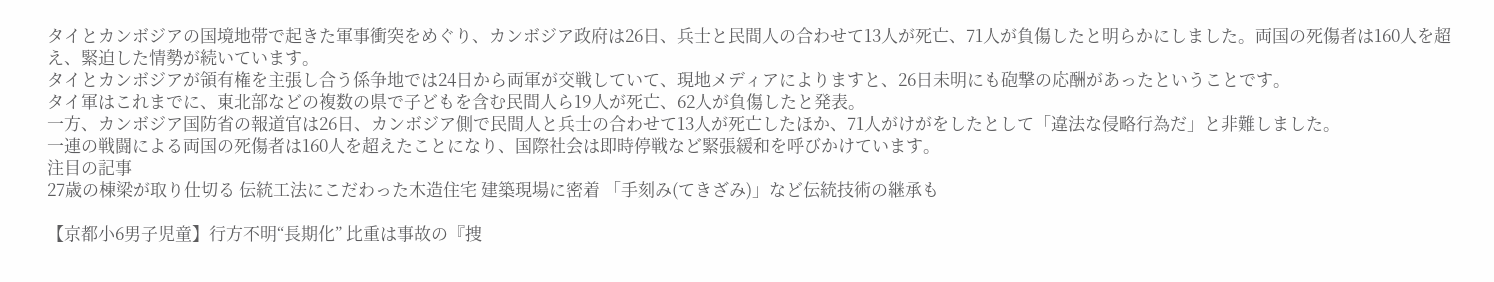タイとカンボジアの国境地帯で起きた軍事衝突をめぐり、カンボジア政府は26日、兵士と民間人の合わせて13人が死亡、71人が負傷したと明らかにしました。両国の死傷者は160人を超え、緊迫した情勢が続いています。
タイとカンボジアが領有権を主張し合う係争地では24日から両軍が交戦していて、現地メディアによりますと、26日未明にも砲撃の応酬があったということです。
タイ軍はこれまでに、東北部などの複数の県で子どもを含む民間人ら19人が死亡、62人が負傷したと発表。
一方、カンボジア国防省の報道官は26日、カンボジア側で民間人と兵士の合わせて13人が死亡したほか、71人がけがをしたとして「違法な侵略行為だ」と非難しました。
一連の戦闘による両国の死傷者は160人を超えたことになり、国際社会は即時停戦など緊張緩和を呼びかけています。
注目の記事
27歳の棟梁が取り仕切る 伝統工法にこだわった木造住宅 建築現場に密着 「手刻み(てきざみ)」など伝統技術の継承も

【京都小6男子児童】行方不明“長期化” 比重は事故の『捜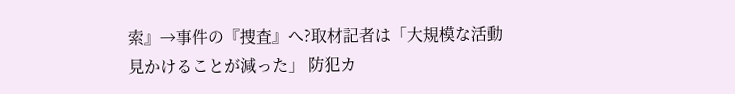索』→事件の『捜査』へ?取材記者は「大規模な活動 見かけることが減った」 防犯カ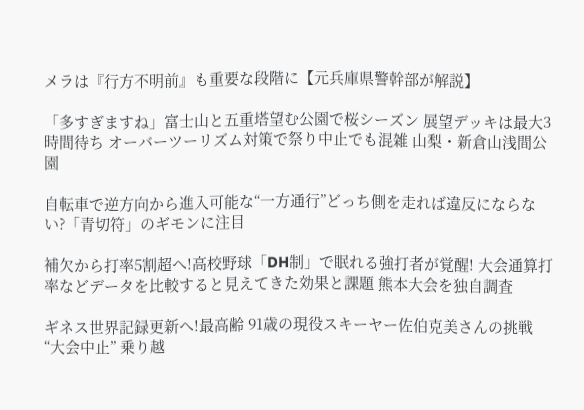メラは『行方不明前』も重要な段階に【元兵庫県警幹部が解説】

「多すぎますね」富士山と五重塔望む公園で桜シーズン 展望デッキは最大3時間待ち オーバーツーリズム対策で祭り中止でも混雑 山梨・新倉山浅間公園

自転車で逆方向から進入可能な“一方通行”どっち側を走れば違反にならない?「青切符」のギモンに注目

補欠から打率5割超へ!高校野球「DH制」で眠れる強打者が覚醒! 大会通算打率などデータを比較すると見えてきた効果と課題 熊本大会を独自調査

ギネス世界記録更新へ!最高齢 91歳の現役スキーヤー佐伯克美さんの挑戦 “大会中止” 乗り越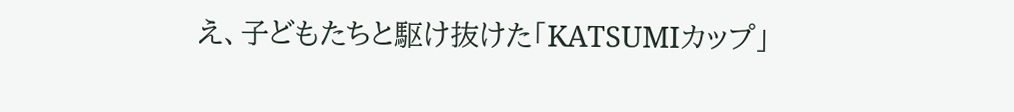え、子どもたちと駆け抜けた「KATSUMIカップ」